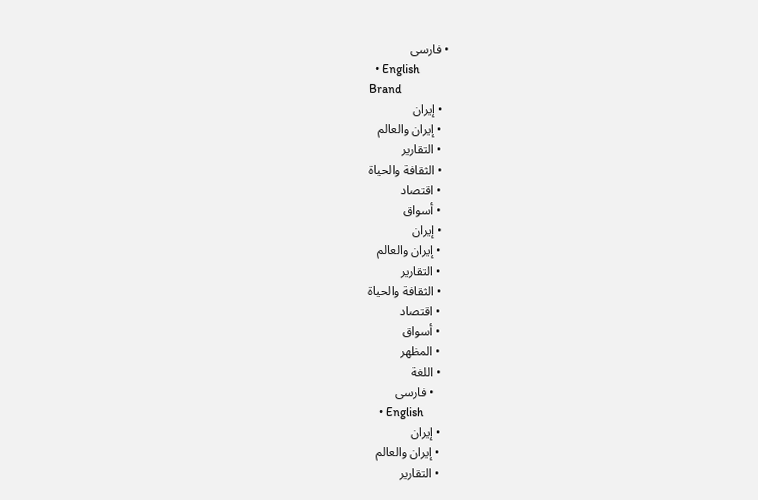• فارسی
  • English
Brand
  • إيران
  • إيران والعالم
  • التقارير
  • الثقافة والحياة
  • اقتصاد
  • أسواق
  • إيران
  • إيران والعالم
  • التقارير
  • الثقافة والحياة
  • اقتصاد
  • أسواق
  • المظهر
  • اللغة
    • فارسی
    • English
  • إيران
  • إيران والعالم
  • التقارير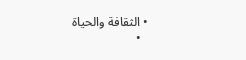• الثقافة والحياة
  •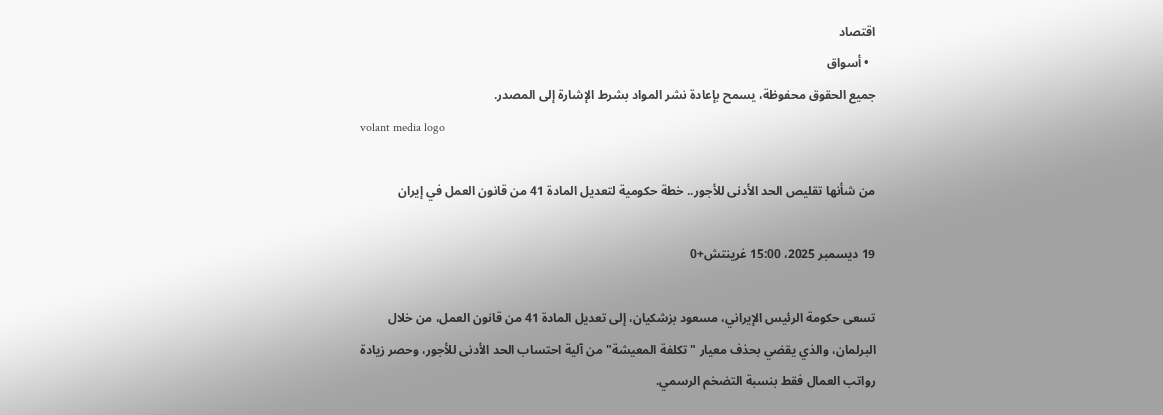اقتصاد
  • أسواق
جميع الحقوق محفوظة، يسمح بإعادة نشر المواد بشرط الإشارة إلى المصدر.
volant media logo

من شأنها تقليص الحد الأدنى للأجور.. خطة حكومية لتعديل المادة 41 من قانون العمل في إيران

19 ديسمبر 2025، 15:00 غرينتش+0

تسعى حكومة الرئيس الإيراني، مسعود بزشكيان، إلى تعديل المادة 41 من قانون العمل، من خلال البرلمان، والذي يقضي بحذف معيار "تكلفة المعيشة" من آلية احتساب الحد الأدنى للأجور، وحصر زيادة رواتب العمال فقط بنسبة التضخم الرسمي.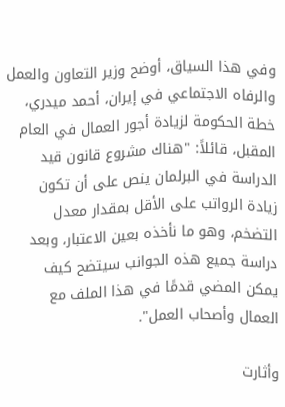وفي هذا السياق، أوضح وزير التعاون والعمل والرفاه الاجتماعي في إيران، أحمد ميدري، خطة الحكومة لزيادة أجور العمال في العام المقبل، قائلاً: "هناك مشروع قانون قيد الدراسة في البرلمان ينص على أن تكون زيادة الرواتب على الأقل بمقدار معدل التضخم، وهو ما نأخذه بعين الاعتبار، وبعد دراسة جميع هذه الجوانب سيتضح كيف يمكن المضي قدمًا في هذا الملف مع العمال وأصحاب العمل".

وأثارت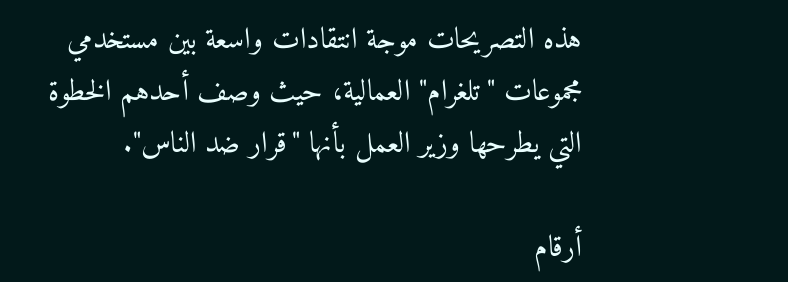هذه التصريحات موجة انتقادات واسعة بين مستخدمي مجموعات "تلغرام" العمالية، حيث وصف أحدهم الخطوة التي يطرحها وزير العمل بأنها "قرار ضد الناس".

أرقام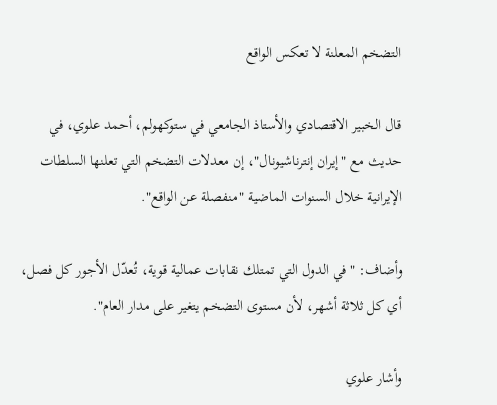التضخم المعلنة لا تعكس الواقع

قال الخبير الاقتصادي والأستاذ الجامعي في ستوكهولم، أحمد علوي، في حديث مع "إيران إنترناشيونال"، إن معدلات التضخم التي تعلنها السلطات الإيرانية خلال السنوات الماضية "منفصلة عن الواقع".

وأضاف: "في الدول التي تمتلك نقابات عمالية قوية، تُعدّل الأجور كل فصل، أي كل ثلاثة أشهر، لأن مستوى التضخم يتغير على مدار العام".

وأشار علوي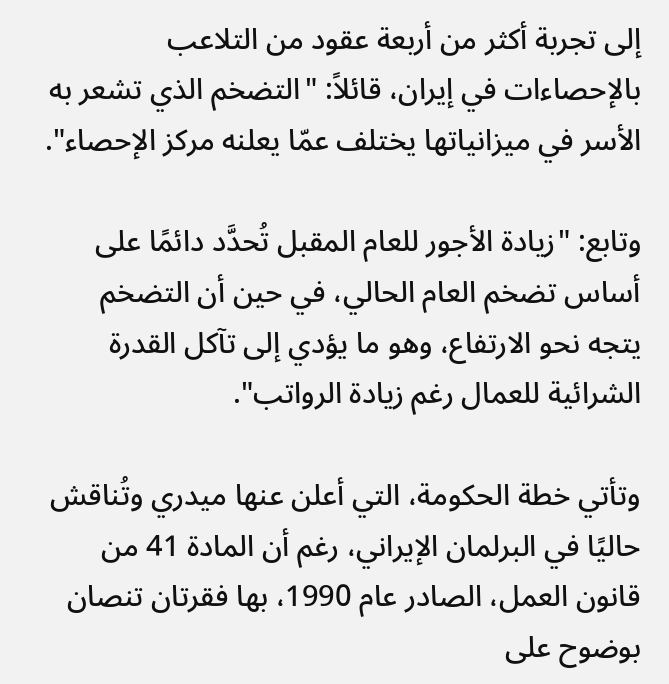إلى تجربة أكثر من أربعة عقود من التلاعب بالإحصاءات في إيران، قائلاً: "التضخم الذي تشعر به الأسر في ميزانياتها يختلف عمّا يعلنه مركز الإحصاء".

وتابع: "زيادة الأجور للعام المقبل تُحدَّد دائمًا على أساس تضخم العام الحالي، في حين أن التضخم يتجه نحو الارتفاع، وهو ما يؤدي إلى تآكل القدرة الشرائية للعمال رغم زيادة الرواتب".

وتأتي خطة الحكومة، التي أعلن عنها ميدري وتُناقش حاليًا في البرلمان الإيراني، رغم أن المادة 41 من قانون العمل، الصادر عام 1990، بها فقرتان تنصان بوضوح على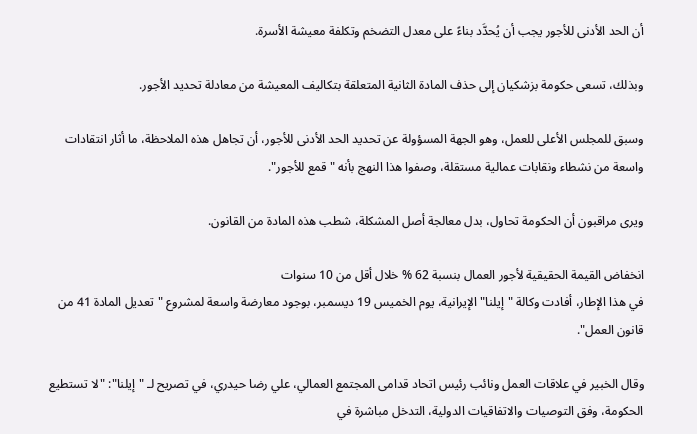أن الحد الأدنى للأجور يجب أن يُحدَّد بناءً على معدل التضخم وتكلفة معيشة الأسرة.

وبذلك، تسعى حكومة بزشكيان إلى حذف المادة الثانية المتعلقة بتكاليف المعيشة من معادلة تحديد الأجور.

وسبق للمجلس الأعلى للعمل، وهو الجهة المسؤولة عن تحديد الحد الأدنى للأجور، أن تجاهل هذه الملاحظة، ما أثار انتقادات واسعة من نشطاء ونقابات عمالية مستقلة، وصفوا هذا النهج بأنه "قمع للأجور".

ويرى مراقبون أن الحكومة تحاول، بدل معالجة أصل المشكلة، شطب هذه المادة من القانون.

انخفاض القيمة الحقيقية لأجور العمال بنسبة 62 % خلال أقل من 10 سنوات
في هذا الإطار، أفادت وكالة "إيلنا" الإيرانية، يوم الخميس 19 ديسمبر، بوجود معارضة واسعة لمشروع "تعديل المادة 41 من قانون العمل".

وقال الخبير في علاقات العمل ونائب رئيس اتحاد قدامى المجتمع العمالي، علي رضا حيدري، في تصريح لـ "إيلنا": "لا تستطيع الحكومة، وفق التوصيات والاتفاقيات الدولية، التدخل مباشرة في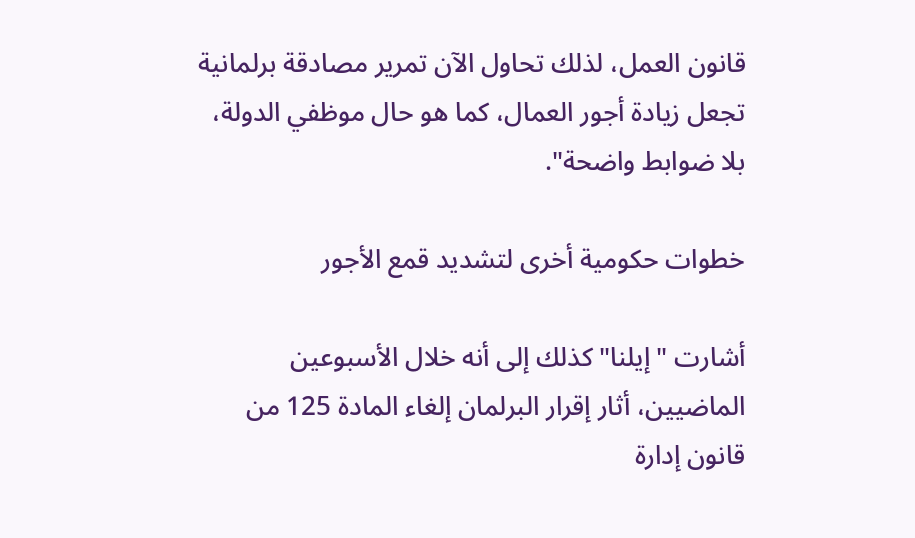قانون العمل، لذلك تحاول الآن تمرير مصادقة برلمانية تجعل زيادة أجور العمال، كما هو حال موظفي الدولة، بلا ضوابط واضحة".

خطوات حكومية أخرى لتشديد قمع الأجور

أشارت "إيلنا" كذلك إلى أنه خلال الأسبوعين الماضيين، أثار إقرار البرلمان إلغاء المادة 125 من قانون إدارة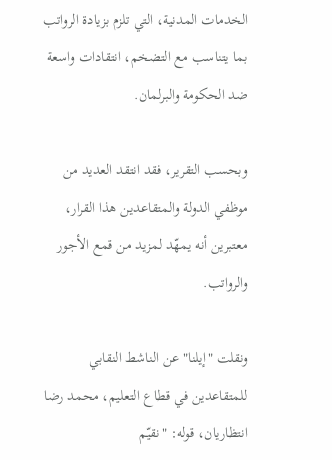الخدمات المدنية، التي تلزم بزيادة الرواتب بما يتناسب مع التضخم، انتقادات واسعة ضد الحكومة والبرلمان.

وبحسب التقرير، فقد انتقد العديد من موظفي الدولة والمتقاعدين هذا القرار، معتبرين أنه يمهّد لمزيد من قمع الأجور والرواتب.

ونقلت "إيلنا" عن الناشط النقابي للمتقاعدين في قطاع التعليم، محمد رضا انتظاريان، قوله: "نقيّم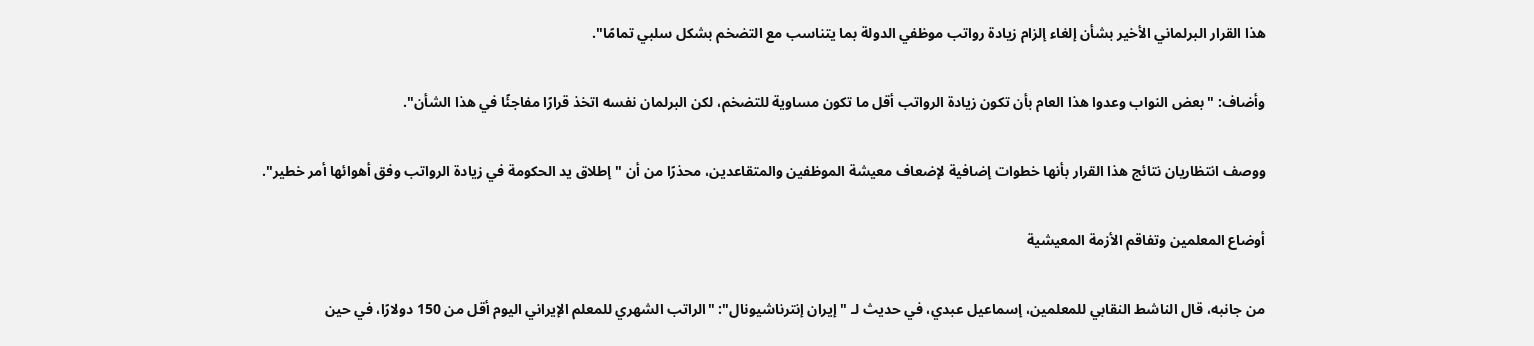هذا القرار البرلماني الأخير بشأن إلغاء إلزام زيادة رواتب موظفي الدولة بما يتناسب مع التضخم بشكل سلبي تمامًا".

وأضاف: "بعض النواب وعدوا هذا العام بأن تكون زيادة الرواتب أقل ما تكون مساوية للتضخم، لكن البرلمان نفسه اتخذ قرارًا مفاجئًا في هذا الشأن".

ووصف انتظاريان نتائج هذا القرار بأنها خطوات إضافية لإضعاف معيشة الموظفين والمتقاعدين، محذرًا من أن "إطلاق يد الحكومة في زيادة الرواتب وفق أهوائها أمر خطير".

أوضاع المعلمين وتفاقم الأزمة المعيشية

من جانبه، قال الناشط النقابي للمعلمين، إسماعيل عبدي، في حديث لـ "إيران إنترناشيونال": "الراتب الشهري للمعلم الإيراني اليوم أقل من 150 دولارًا، في حين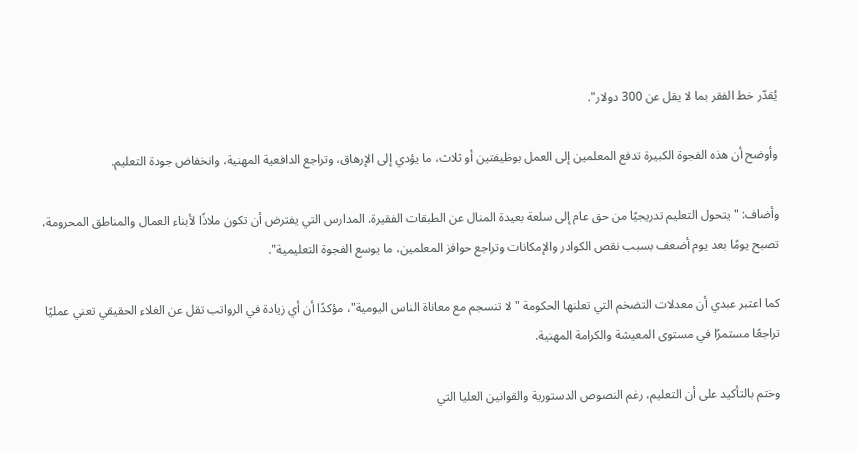يُقدّر خط الفقر بما لا يقل عن 300 دولار".

وأوضح أن هذه الفجوة الكبيرة تدفع المعلمين إلى العمل بوظيفتين أو ثلاث، ما يؤدي إلى الإرهاق، وتراجع الدافعية المهنية، وانخفاض جودة التعليم.

وأضاف: "يتحول التعليم تدريجيًا من حق عام إلى سلعة بعيدة المنال عن الطبقات الفقيرة. المدارس التي يفترض أن تكون ملاذًا لأبناء العمال والمناطق المحرومة، تصبح يومًا بعد يوم أضعف بسبب نقص الكوادر والإمكانات وتراجع حوافز المعلمين، ما يوسع الفجوة التعليمية".

كما اعتبر عبدي أن معدلات التضخم التي تعلنها الحكومة "لا تنسجم مع معاناة الناس اليومية"، مؤكدًا أن أي زيادة في الرواتب تقل عن الغلاء الحقيقي تعني عمليًا تراجعًا مستمرًا في مستوى المعيشة والكرامة المهنية.

وختم بالتأكيد على أن التعليم، رغم النصوص الدستورية والقوانين العليا التي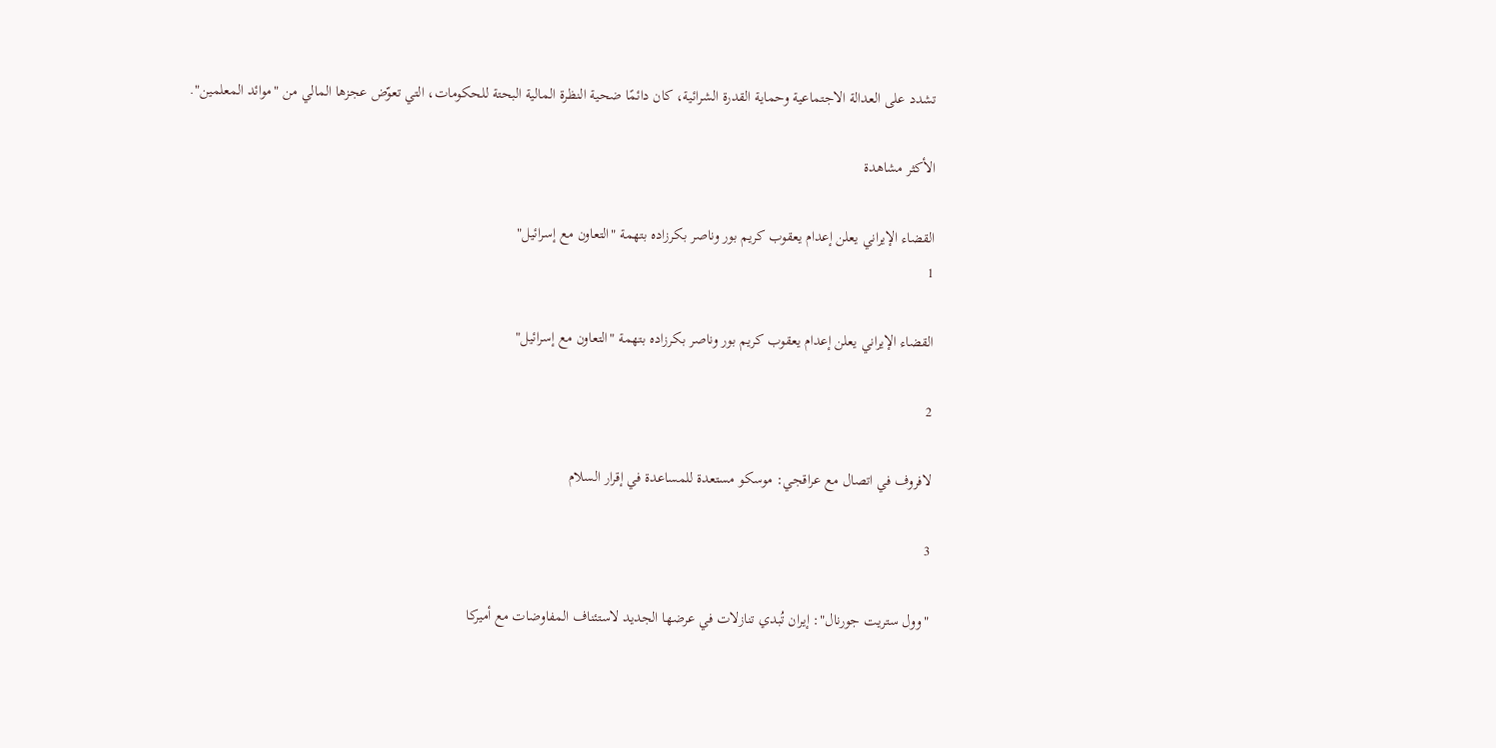تشدد على العدالة الاجتماعية وحماية القدرة الشرائية، كان دائمًا ضحية النظرة المالية البحتة للحكومات، التي تعوّض عجزها المالي من "موائد المعلمين".

الأكثر مشاهدة

القضاء الإيراني يعلن إعدام يعقوب كريم بور وناصر بكرزاده بتهمة "التعاون مع إسرائيل"
1

القضاء الإيراني يعلن إعدام يعقوب كريم بور وناصر بكرزاده بتهمة "التعاون مع إسرائيل"

2

لافروف في اتصال مع عراقجي: موسكو مستعدة للمساعدة في إقرار السلام

3

"وول ستريت جورنال": إيران تُبدي تنازلات في عرضها الجديد لاستئناف المفاوضات مع أميركا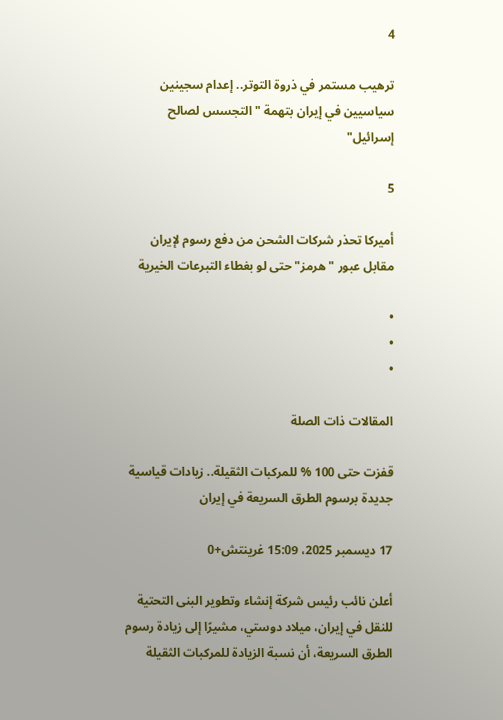4

ترهيب مستمر في ذروة التوتر.. إعدام سجينين سياسيين في إيران بتهمة "التجسس لصالح إسرائيل"

5

أميركا تحذر شركات الشحن من دفع رسوم لإيران مقابل عبور "هرمز" حتى لو بغطاء التبرعات الخيرية

•
•
•

المقالات ذات الصلة

قفزت حتى 100 % للمركبات الثقيلة.. زيادات قياسية جديدة برسوم الطرق السريعة في إيران

17 ديسمبر 2025، 15:09 غرينتش+0

أعلن نائب رئيس شركة إنشاء وتطوير البنى التحتية للنقل في إيران، ميلاد دوستي، مشيرًا إلى زيادة رسوم الطرق السريعة، أن نسبة الزيادة للمركبات الثقيلة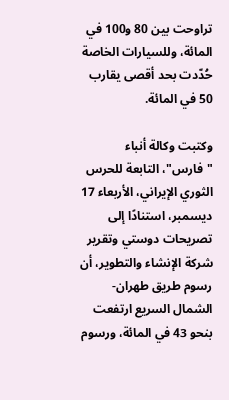تراوحت بين 80 و100 في المائة، وللسيارات الخاصة حُدّدت بحد أقصى يقارب 50 في المائة.

وكتبت وكالة أنباء "فارس"، التابعة للحرس الثوري الإيراني، الأربعاء 17 ديسمبر، استنادًا إلى تصريحات دوستي وتقرير شركة الإنشاء والتطوير، أن رسوم طريق طهران- الشمال السريع ارتفعت بنحو 43 في المائة، ورسوم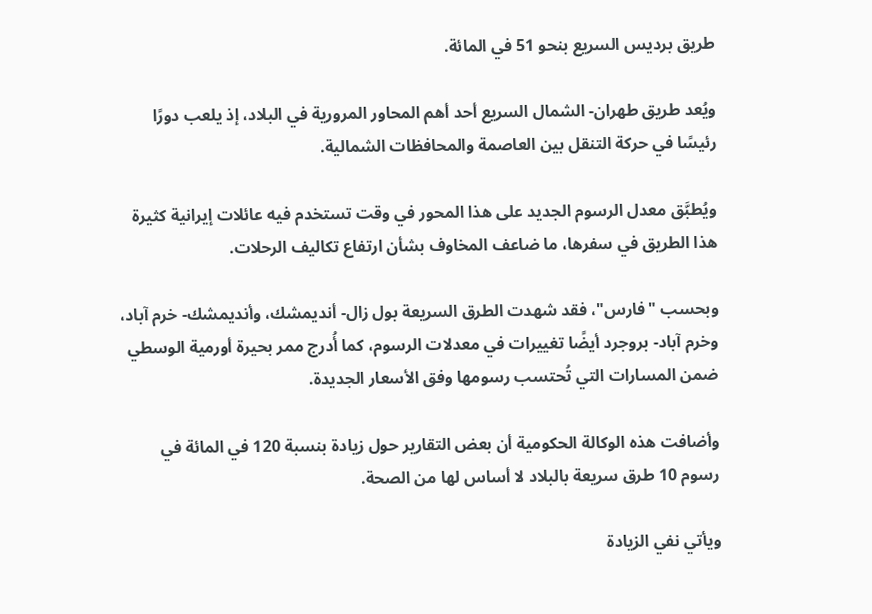طريق برديس السريع بنحو 51 في المائة.

ويُعد طريق طهران- الشمال السريع أحد أهم المحاور المرورية في البلاد، إذ يلعب دورًا رئيسًا في حركة التنقل بين العاصمة والمحافظات الشمالية.

ويُطبَّق معدل الرسوم الجديد على هذا المحور في وقت تستخدم فيه عائلات إيرانية كثيرة هذا الطريق في سفرها، ما ضاعف المخاوف بشأن ارتفاع تكاليف الرحلات.

وبحسب "فارس"، فقد شهدت الطرق السريعة بول‌ زال- أنديمشك، وأنديمشك- خرم‌ آباد، وخرم ‌آباد- بروجرد أيضًا تغييرات في معدلات الرسوم، كما أُدرج ممر بحيرة أورمية الوسطي ضمن المسارات التي تُحتسب رسومها وفق الأسعار الجديدة.

وأضافت هذه الوكالة الحكومية أن بعض التقارير حول زيادة بنسبة 120 في المائة في رسوم 10 طرق سريعة بالبلاد لا أساس لها من الصحة.

ويأتي نفي الزيادة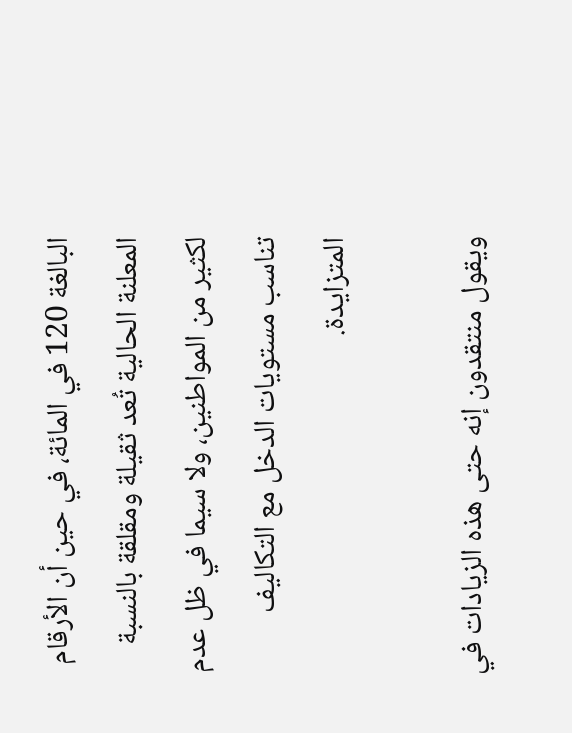البالغة 120 في المائة، في حين أن الأرقام المعلنة الحالية تُعد ثقيلة ومقلقة بالنسبة لكثير من المواطنين، ولا سيما في ظل عدم تناسب مستويات الدخل مع التكاليف المتزايدة.

ويقول منتقدون إنه حتى هذه الزيادات في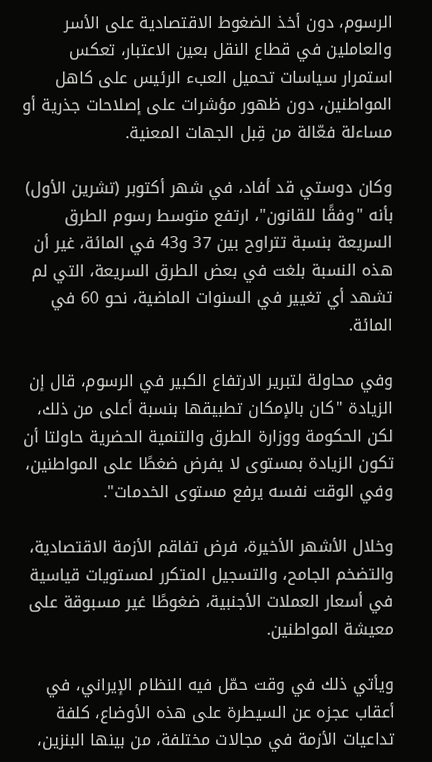الرسوم، دون أخذ الضغوط الاقتصادية على الأسر والعاملين في قطاع النقل بعين الاعتبار، تعكس استمرار سياسات تحميل العبء الرئيس على كاهل المواطنين، دون ظهور مؤشرات على إصلاحات جذرية أو مساءلة فعّالة من قِبل الجهات المعنية.

وكان دوستي قد أفاد، في شهر أكتوبر (تشرين الأول) بأنه "وفقًا للقانون"، ارتفع متوسط رسوم الطرق السريعة بنسبة تتراوح بين 37 و43 في المائة، غير أن هذه النسبة بلغت في بعض الطرق السريعة، التي لم تشهد أي تغيير في السنوات الماضية، نحو 60 في المائة.

وفي محاولة لتبرير الارتفاع الكبير في الرسوم، قال إن الزيادة "كان بالإمكان تطبيقها بنسبة أعلى من ذلك، لكن الحكومة ووزارة الطرق والتنمية الحضرية حاولتا أن تكون الزيادة بمستوى لا يفرض ضغطًا على المواطنين، وفي الوقت نفسه يرفع مستوى الخدمات".

وخلال الأشهر الأخيرة، فرض تفاقم الأزمة الاقتصادية، والتضخم الجامح، والتسجيل المتكرر لمستويات قياسية في أسعار العملات الأجنبية، ضغوطًا غير مسبوقة على معيشة المواطنين.

ويأتي ذلك في وقت حمّل فيه النظام الإيراني، في أعقاب عجزه عن السيطرة على هذه الأوضاع، كلفة تداعيات الأزمة في مجالات مختلفة، من بينها البنزين،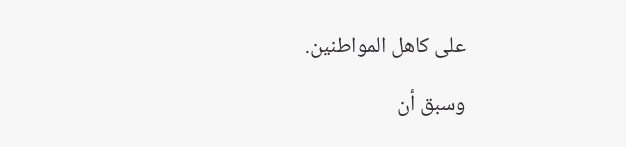على كاهل المواطنين.

وسبق أن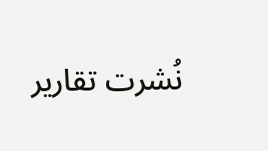نُشرت تقارير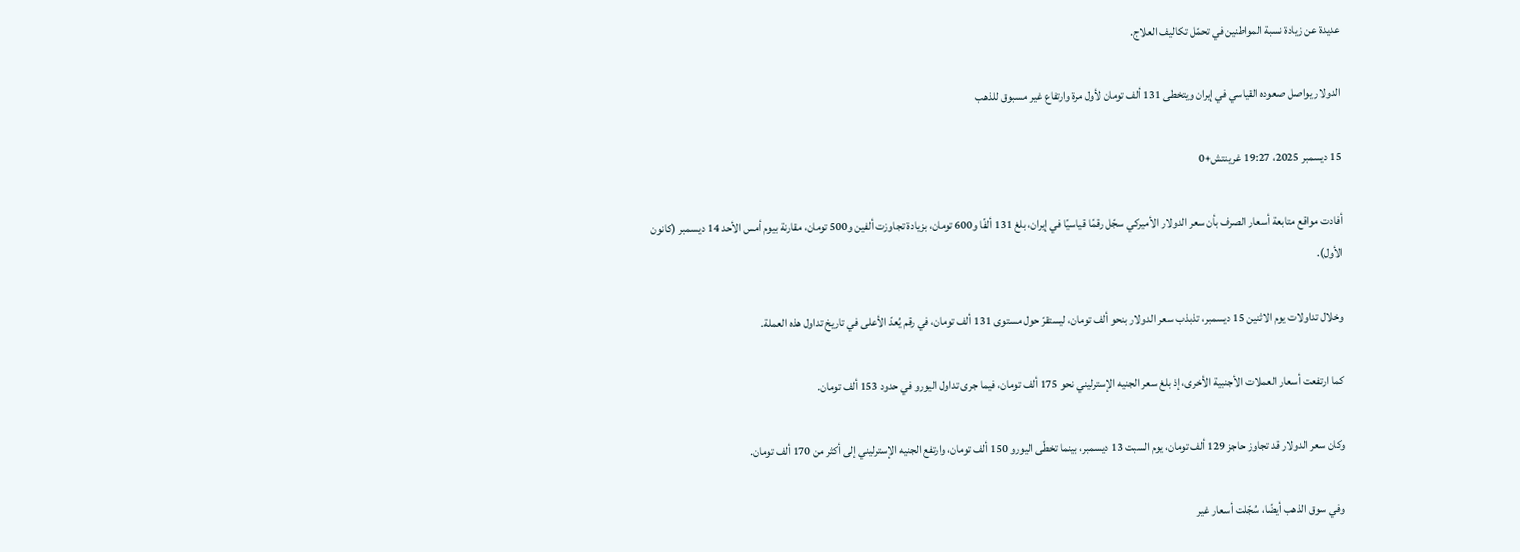عديدة عن زيادة نسبة المواطنين في تحمّل تكاليف العلاج.

الدولار يواصل صعوده القياسي في إيران ويتخطى 131 ألف تومان لأول مرة وارتفاع غير مسبوق للذهب

15 ديسمبر 2025، 19:27 غرينتش+0

أفادت مواقع متابعة أسعار الصرف بأن سعر الدولار الأميركي سجّل رقمًا قياسيًا في إيران، بلغ 131 ألفًا و600 تومان، بزيادة تجاوزت ألفين و500 تومان، مقارنة بيوم أمس الأحد 14 ديسمبر (كانون الأول).

وخلال تداولات يوم الاثنين 15 ديسمبر، تذبذب سعر الدولار بنحو ألف تومان، ليستقرّ حول مستوى 131 ألف تومان، في رقم يُعدّ الأعلى في تاريخ تداول هذه العملة.

كما ارتفعت أسعار العملات الأجنبية الأخرى، إذ بلغ سعر الجنيه الإسترليني نحو 175 ألف تومان، فيما جرى تداول اليورو في حدود 153 ألف تومان.

وكان سعر الدولار قد تجاوز حاجز 129 ألف تومان، يوم السبت 13 ديسمبر، بينما تخطّى اليورو 150 ألف تومان، وارتفع الجنيه الإسترليني إلى أكثر من 170 ألف تومان.

وفي سوق الذهب أيضًا، سُجّلت أسعار غير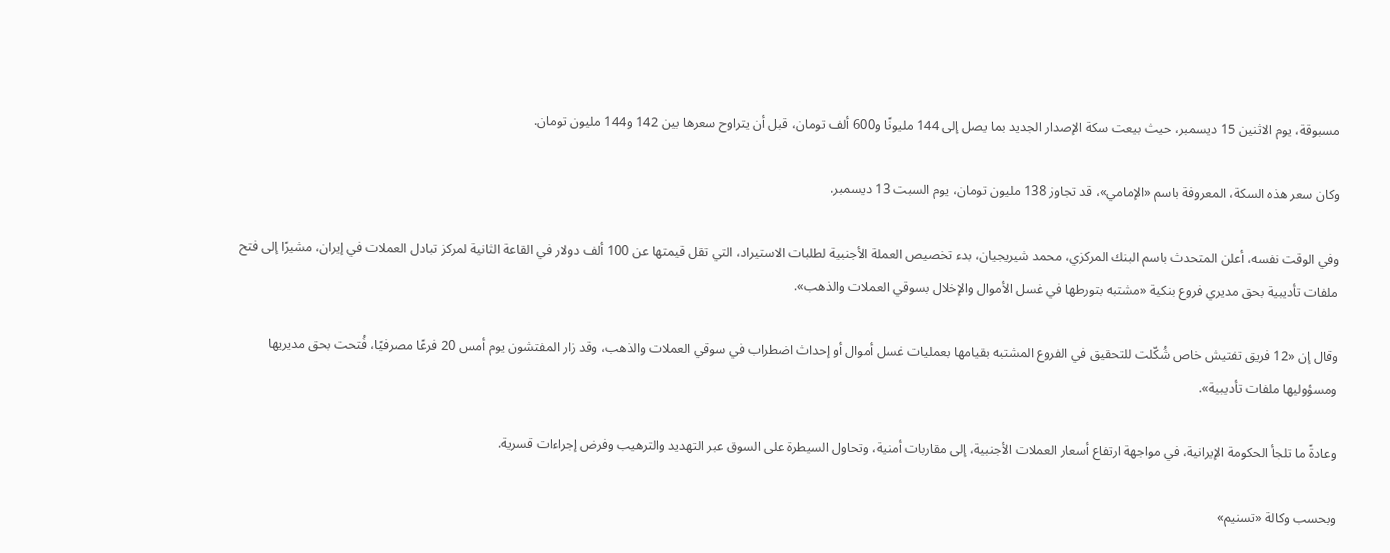مسبوقة، يوم الاثنين 15 ديسمبر، حيث بيعت سكة الإصدار الجديد بما يصل إلى 144 مليونًا و600 ألف تومان، قبل أن يتراوح سعرها بين 142 و144 مليون تومان.

وكان سعر هذه السكة، المعروفة باسم «الإمامي»، قد تجاوز 138 مليون تومان، يوم السبت 13 ديسمبر.

وفي الوقت نفسه، أعلن المتحدث باسم البنك المركزي، محمد شيريجیان، بدء تخصيص العملة الأجنبية لطلبات الاستيراد، التي تقل قيمتها عن 100 ألف دولار في القاعة الثانية لمركز تبادل العملات في إيران، مشيرًا إلى فتح ملفات تأديبية بحق مديري فروع بنكية «مشتبه بتورطها في غسل الأموال والإخلال بسوقي العملات والذهب».

وقال إن «12 فريق تفتيش خاص شُكّلت للتحقيق في الفروع المشتبه بقيامها بعمليات غسل أموال أو إحداث اضطراب في سوقي العملات والذهب، وقد زار المفتشون يوم أمس 20 فرعًا مصرفيًا، فُتحت بحق مديريها ومسؤوليها ملفات تأديبية».

وعادةً ما تلجأ الحكومة الإيرانية، في مواجهة ارتفاع أسعار العملات الأجنبية، إلى مقاربات أمنية، وتحاول السيطرة على السوق عبر التهديد والترهيب وفرض إجراءات قسرية.

وبحسب وكالة «تسنيم»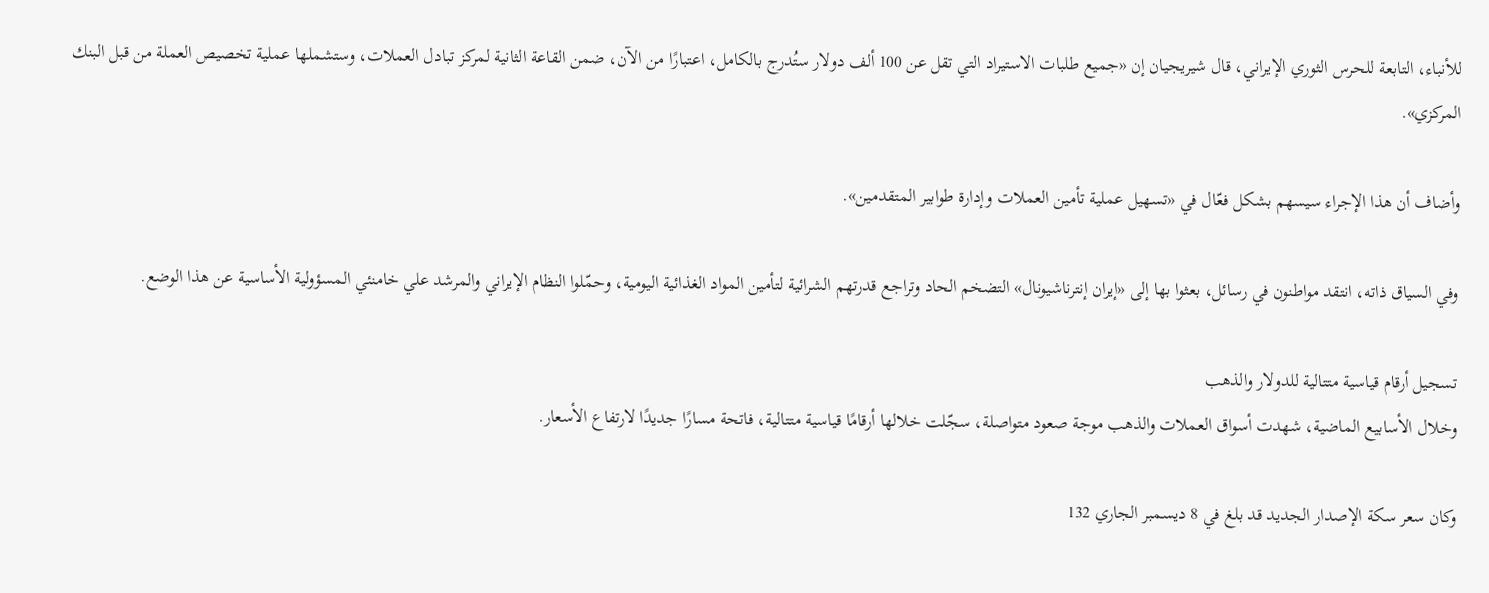للأنباء، التابعة للحرس الثوري الإيراني، قال شيريجیان إن «جميع طلبات الاستيراد التي تقل عن 100 ألف دولار ستُدرج بالكامل، اعتبارًا من الآن، ضمن القاعة الثانية لمركز تبادل العملات، وستشملها عملية تخصيص العملة من قبل البنك المركزي».

وأضاف أن هذا الإجراء سيسهم بشكل فعّال في «تسهيل عملية تأمين العملات وإدارة طوابير المتقدمين».

وفي السياق ذاته، انتقد مواطنون في رسائل، بعثوا بها إلى «إيران إنترناشيونال» التضخم الحاد وتراجع قدرتهم الشرائية لتأمين المواد الغذائية اليومية، وحمّلوا النظام الإيراني والمرشد علي خامنئي المسؤولية الأساسية عن هذا الوضع.

تسجيل أرقام قياسية متتالية للدولار والذهب
وخلال الأسابيع الماضية، شهدت أسواق العملات والذهب موجة صعود متواصلة، سجّلت خلالها أرقامًا قياسية متتالية، فاتحة مسارًا جديدًا لارتفاع الأسعار.

وكان سعر سكة الإصدار الجديد قد بلغ في 8 ديسمبر الجاري 132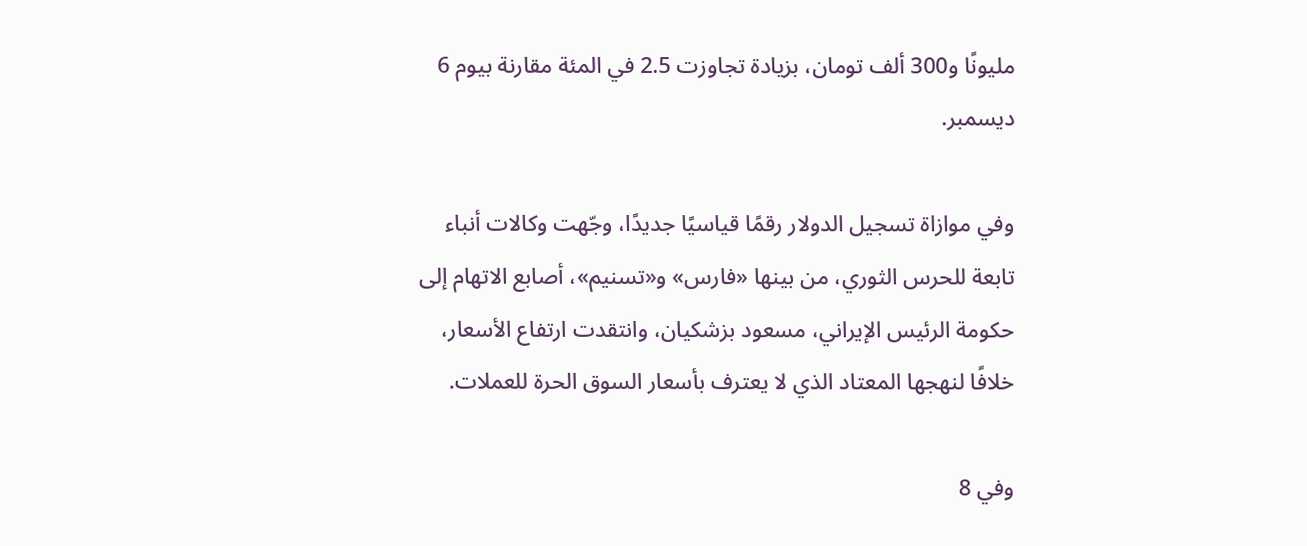مليونًا و300 ألف تومان، بزيادة تجاوزت 2.5 في المئة مقارنة بيوم 6 ديسمبر.

وفي موازاة تسجيل الدولار رقمًا قياسيًا جديدًا، وجّهت وكالات أنباء تابعة للحرس الثوري، من بينها «فارس» و«تسنيم»، أصابع الاتهام إلى حكومة الرئيس الإيراني، مسعود بزشكيان، وانتقدت ارتفاع الأسعار، خلافًا لنهجها المعتاد الذي لا يعترف بأسعار السوق الحرة للعملات.

وفي 8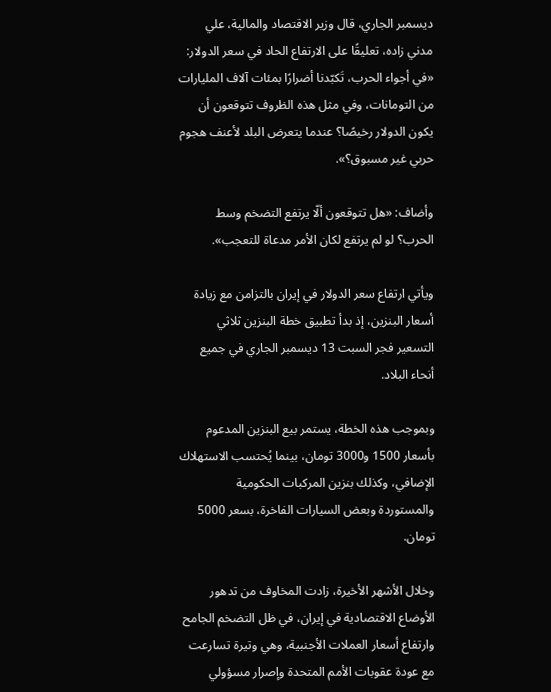ديسمبر الجاري، قال وزير الاقتصاد والمالية، علي مدني ‌زاده، تعليقًا على الارتفاع الحاد في سعر الدولار: «في أجواء الحرب، تَكبّدنا أضرارًا بمئات آلاف المليارات من التومانات، وفي مثل هذه الظروف تتوقعون أن يكون الدولار رخيصًا؟ عندما يتعرض البلد لأعنف هجوم حربي غير مسبوق؟».

وأضاف: «هل تتوقعون ألّا يرتفع التضخم وسط الحرب؟ لو لم يرتفع لكان الأمر مدعاة للتعجب».

ويأتي ارتفاع سعر الدولار في إيران بالتزامن مع زيادة أسعار البنزين، إذ بدأ تطبيق خطة البنزين ثلاثي التسعير فجر السبت 13 ديسمبر الجاري في جميع أنحاء البلاد.

وبموجب هذه الخطة، يستمر بيع البنزين المدعوم بأسعار 1500 و3000 تومان، بينما يُحتسب الاستهلاك الإضافي، وكذلك بنزين المركبات الحكومية والمستوردة وبعض السيارات الفاخرة، بسعر 5000 تومان.

وخلال الأشهر الأخيرة، زادت المخاوف من تدهور الأوضاع الاقتصادية في إيران، في ظل التضخم الجامح وارتفاع أسعار العملات الأجنبية، وهي وتيرة تسارعت مع عودة عقوبات الأمم المتحدة وإصرار مسؤولي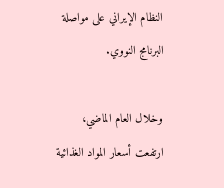النظام الإيراني على مواصلة البرنامج النووي.

وخلال العام الماضي، ارتفعت أسعار المواد الغذائية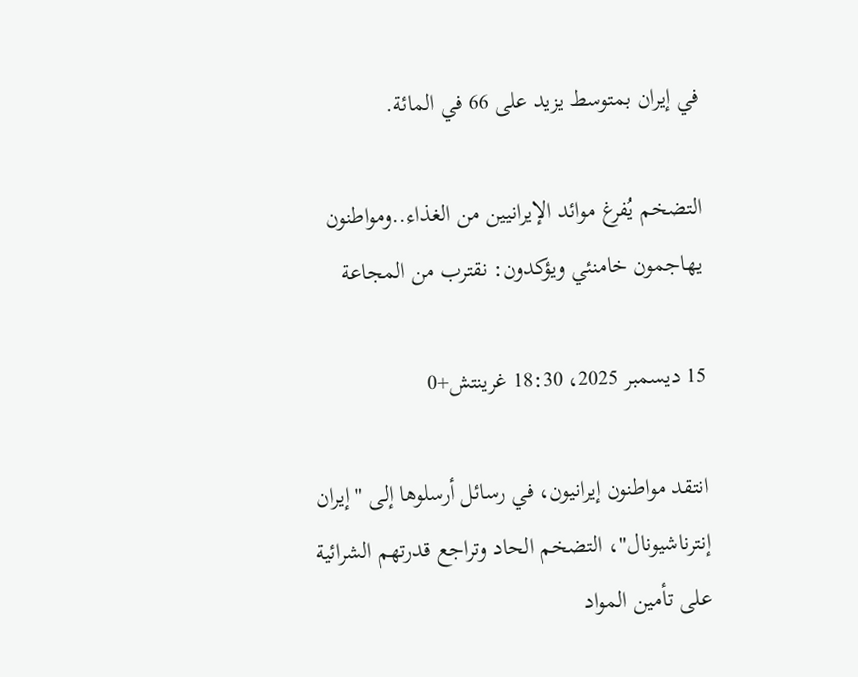في إيران بمتوسط يزيد على 66 في المائة.

التضخم يُفرغ موائد الإيرانيين من الغذاء..ومواطنون يهاجمون خامنئي ويؤكدون: نقترب من المجاعة

15 ديسمبر 2025، 18:30 غرينتش+0

انتقد مواطنون إيرانيون، في رسائل أرسلوها إلى "إيران إنترناشيونال"، التضخم الحاد وتراجع قدرتهم الشرائية على تأمين المواد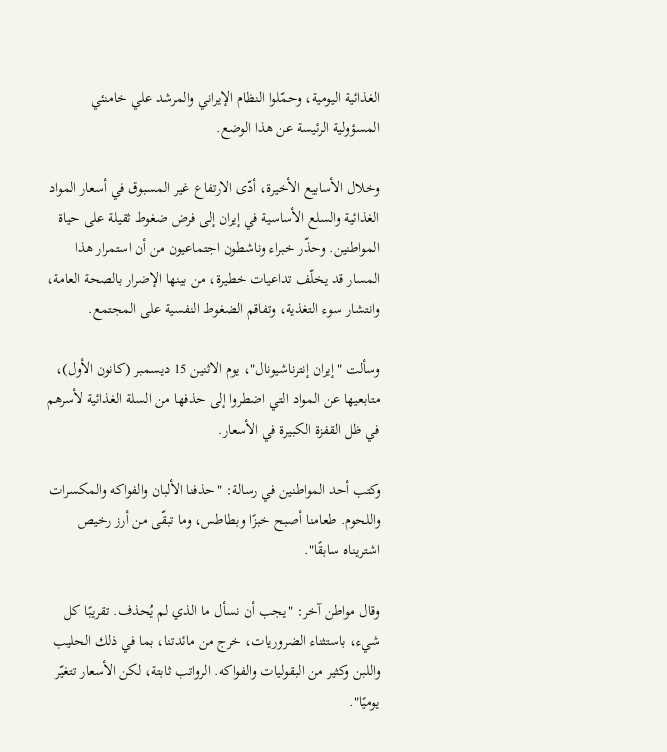الغذائية اليومية، وحمّلوا النظام الإيراني والمرشد علي خامنئي المسؤولية الرئيسة عن هذا الوضع.

وخلال الأسابيع الأخيرة، أدّى الارتفاع غير المسبوق في أسعار المواد الغذائية والسلع الأساسية في إيران إلى فرض ضغوط ثقيلة على حياة المواطنين. وحذّر خبراء وناشطون اجتماعيون من أن استمرار هذا المسار قد يخلّف تداعيات خطيرة، من بينها الإضرار بالصحة العامة، وانتشار سوء التغذية، وتفاقم الضغوط النفسية على المجتمع.

وسألت "إيران إنترناشيونال"، يوم الاثنين 15 ديسمبر (كانون الأول)، متابعيها عن المواد التي اضطروا إلى حذفها من السلة الغذائية لأسرهم في ظل القفزة الكبيرة في الأسعار.

وكتب أحد المواطنين في رسالة: "حذفنا الألبان والفواكه والمكسرات واللحوم. طعامنا أصبح خبزًا وبطاطس، وما تبقّى من أرز رخيص اشتريناه سابقًا".

وقال مواطن آخر: "يجب أن نسأل ما الذي لم يُحذف. تقريبًا كل شيء، باستثناء الضروريات، خرج من مائدتنا، بما في ذلك الحليب واللبن وكثير من البقوليات والفواكه. الرواتب ثابتة، لكن الأسعار تتغيّر يوميًا".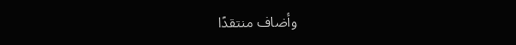وأضاف منتقدًا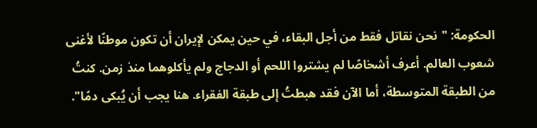الحكومة: "نحن نقاتل فقط من أجل البقاء، في حين يمكن لإيران أن تكون موطنًا لأغنى شعوب العالم. أعرف أشخاصًا لم يشتروا اللحم أو الدجاج ولم يأكلوهما منذ زمن. كنتُ من الطبقة المتوسطة، أما الآن فقد هبطتُ إلى طبقة الفقراء. هنا يجب أن يُبكى دمًا".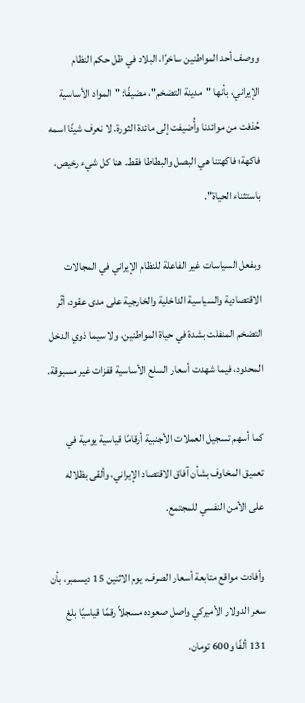ووصف أحد المواطنين ساخرًا، البلاد في ظل حكم النظام الإيراني، بأنها "مدينة التضخم"، مضيفًا: "المواد الأساسية حُذفت من موائدنا وأُضيفت إلى مائدة الثورة. لا نعرف شيئًا اسمه فاكهة؛ فاكهتنا هي البصل والبطاطا فقط. هنا كل شيء رخيص، باستثناء الحياة".

وبفعل السياسات غير الفاعلة للنظام الإيراني في المجالات الاقتصادية والسياسية الداخلية والخارجية على مدى عقود، أثّر التضخم المنفلت بشدة في حياة المواطنين، ولا سيما ذوي الدخل المحدود، فيما شهدت أسعار السلع الأساسية قفزات غير مسبوقة.

كما أسهم تسجيل العملات الأجنبية أرقامًا قياسية يومية في تعميق المخاوف بشأن آفاق الاقتصاد الإيراني، وألقى بظلاله على الأمن النفسي للمجتمع.

وأفادت مواقع متابعة أسعار الصرف، يوم الاثنين 15 ديسمبر، بأن سعر الدولار الأميركي واصل صعوده مسجلاً رقمًا قياسيًا بلغ 131 ألفًا و600 تومان.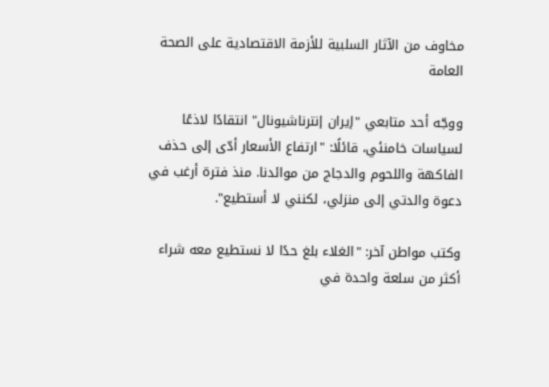مخاوف من الآثار السلبية للأزمة الاقتصادية على الصحة العامة

ووجّه أحد متابعي "إيران إنترناشيونال" انتقادًا لاذعًا لسياسات خامنئي، قائلًا: "ارتفاع الأسعار أدّى إلى حذف الفاكهة واللحوم والدجاج من موائدنا. منذ فترة أرغب في دعوة والدتي إلى منزلي، لكنني لا أستطيع".

وكتب مواطن آخر: "الغلاء بلغ حدًا لا نستطيع معه شراء أكثر من سلعة واحدة في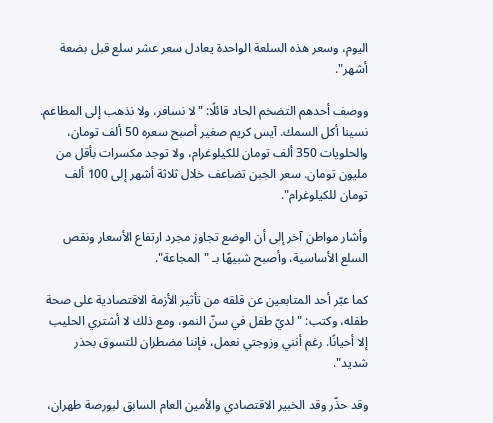اليوم، وسعر هذه السلعة الواحدة يعادل سعر عشر سلع قبل بضعة أشهر".

ووصف أحدهم التضخم الحاد قائلًا: "لا نسافر، ولا نذهب إلى المطاعم. نسينا أكل السمك. آيس كريم صغير أصبح سعره 50 ألف تومان، والحلويات 350 ألف تومان للكيلوغرام، ولا توجد مكسرات بأقل من مليون تومان. سعر الجبن تضاعف خلال ثلاثة أشهر إلى 100 ألف تومان للكيلوغرام".

وأشار مواطن آخر إلى أن الوضع تجاوز مجرد ارتفاع الأسعار ونقص السلع الأساسية، وأصبح شبيهًا بـ "المجاعة".

كما عبّر أحد المتابعين عن قلقه من تأثير الأزمة الاقتصادية على صحة طفله، وكتب: "لديّ طفل في سنّ النمو، ومع ذلك لا أشتري الحليب إلا أحيانًا. رغم أنني وزوجتي نعمل، فإننا مضطران للتسوق بحذر شديد".

وقد حذّر وقد الخبير الاقتصادي والأمين العام السابق لبورصة طهران،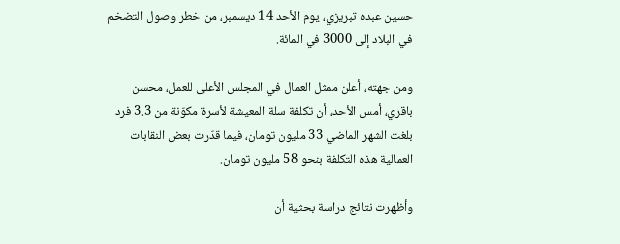حسين عبده تبريزي، يوم الأحد 14 ديسمبر، من خطر وصول التضخم في البلاد إلى 3000 في المائة.

ومن جهته، أعلن ممثل العمال في المجلس الأعلى للعمل، محسن باقري، أمس الأحد، أن تكلفة سلة المعيشة لأسرة مكوّنة من 3.3 فرد بلغت الشهر الماضي 33 مليون تومان، فيما قدّرت بعض النقابات العمالية هذه التكلفة بنحو 58 مليون تومان.

وأظهرت نتائج دراسة بحثية أن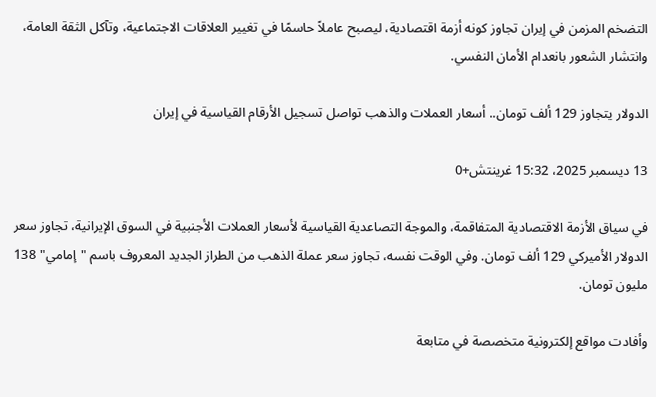التضخم المزمن في إيران تجاوز كونه أزمة اقتصادية، ليصبح عاملاً حاسمًا في تغيير العلاقات الاجتماعية، وتآكل الثقة العامة، وانتشار الشعور بانعدام الأمان النفسي.

الدولار يتجاوز 129 ألف تومان.. أسعار العملات والذهب تواصل تسجيل الأرقام القياسية في إيران

13 ديسمبر 2025، 15:32 غرينتش+0

في سياق الأزمة الاقتصادية المتفاقمة، والموجة التصاعدية القياسية لأسعار العملات الأجنبية في السوق الإيرانية، تجاوز سعر الدولار الأميركي 129 ألف تومان. وفي الوقت نفسه، تجاوز سعر عملة الذهب من الطراز الجديد المعروف باسم "إمامي" 138 مليون تومان.

وأفادت مواقع إلكترونية متخصصة في متابعة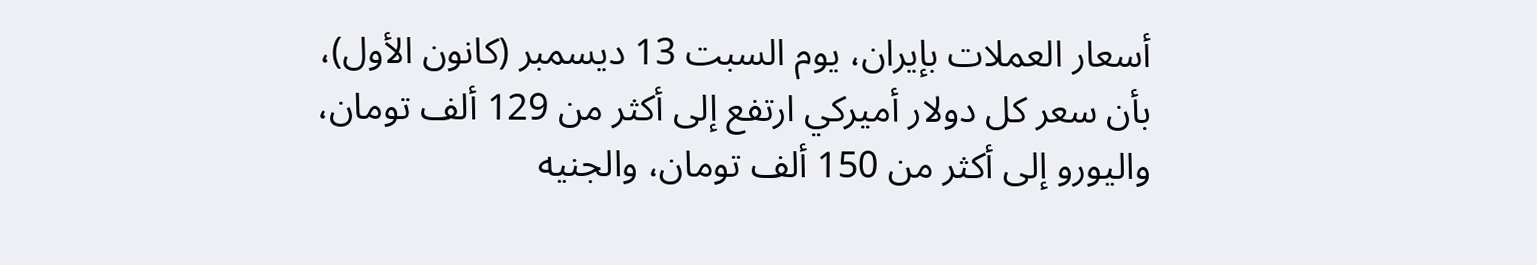أسعار العملات بإيران، يوم السبت 13 ديسمبر (كانون الأول)، بأن سعر كل دولار أميركي ارتفع إلى أكثر من 129 ألف تومان، واليورو إلى أكثر من 150 ألف تومان، والجنيه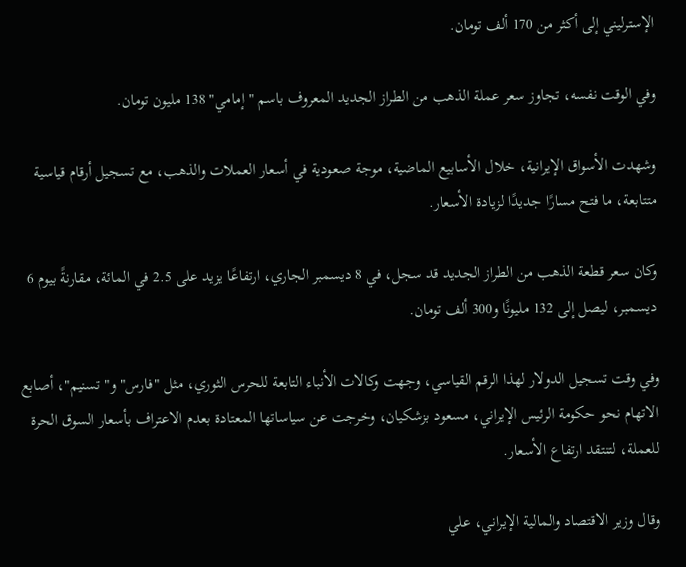الإسترليني إلى أكثر من 170 ألف تومان.

وفي الوقت نفسه، تجاوز سعر عملة الذهب من الطراز الجديد المعروف باسم "إمامي" 138 مليون تومان.

وشهدت الأسواق الإيرانية، خلال الأسابيع الماضية، موجة صعودية في أسعار العملات والذهب، مع تسجيل أرقام قياسية متتابعة، ما فتح مسارًا جديدًا لزيادة الأسعار.

وكان سعر قطعة الذهب من الطراز الجديد قد سجل، في 8 ديسمبر الجاري، ارتفاعًا يزيد على 2.5 في المائة، مقارنةً بيوم 6 ديسمبر، ليصل إلى 132 مليونًا و300 ألف تومان.

وفي وقت تسجيل الدولار لهذا الرقم القياسي، وجهت وكالات الأنباء التابعة للحرس الثوري، مثل "فارس" و"تسنيم"، أصابع الاتهام نحو حكومة الرئيس الإيراني، مسعود بزشکیان، وخرجت عن سياساتها المعتادة بعدم الاعتراف بأسعار السوق الحرة للعملة، لتنتقد ارتفاع الأسعار.

وقال وزير الاقتصاد والمالية الإيراني، علي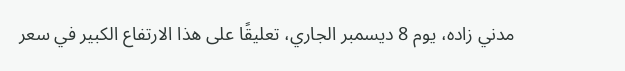مدني ‌زاده، يوم 8 ديسمبر الجاري، تعليقًا على هذا الارتفاع الكبير في سعر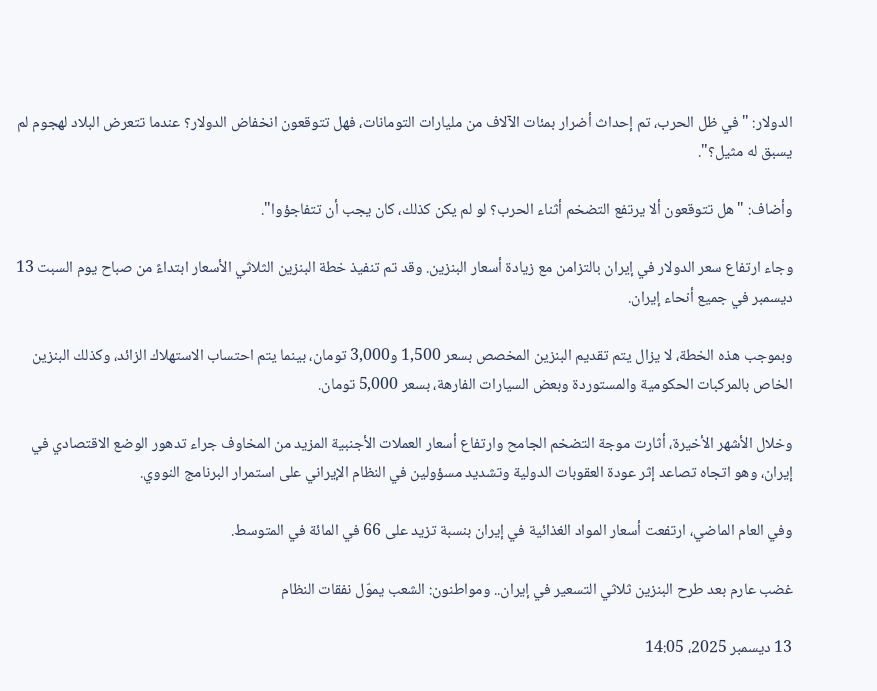الدولار: "في ظل الحرب، تم إحداث أضرار بمئات الآلاف من مليارات التومانات، فهل تتوقعون انخفاض الدولار؟ عندما تتعرض البلاد لهجوم لم يسبق له مثيل؟".

وأضاف: "هل تتوقعون ألا يرتفع التضخم أثناء الحرب؟ لو لم يكن كذلك، كان يجب أن تتفاجؤوا".

وجاء ارتفاع سعر الدولار في إيران بالتزامن مع زيادة أسعار البنزين. وقد تم تنفيذ خطة البنزين الثلاثي الأسعار ابتداءً من صباح يوم السبت 13 ديسمبر في جميع أنحاء إيران.

وبموجب هذه الخطة، لا يزال يتم تقديم البنزين المخصص بسعر 1,500 و3,000 تومان، بينما يتم احتساب الاستهلاك الزائد، وكذلك البنزين الخاص بالمركبات الحكومية والمستوردة وبعض السيارات الفارهة، بسعر 5,000 تومان.

وخلال الأشهر الأخيرة، أثارت موجة التضخم الجامح وارتفاع أسعار العملات الأجنبية المزيد من المخاوف جراء تدهور الوضع الاقتصادي في إيران، وهو اتجاه تصاعد إثر عودة العقوبات الدولية وتشديد مسؤولين في النظام الإيراني على استمرار البرنامج النووي.

وفي العام الماضي، ارتفعت أسعار المواد الغذائية في إيران بنسبة تزيد على 66 في المائة في المتوسط.

غضب عارم بعد طرح البنزين ثلاثي التسعير في إيران.. ومواطنون: الشعب يموّل نفقات النظام

13 ديسمبر 2025، 14:05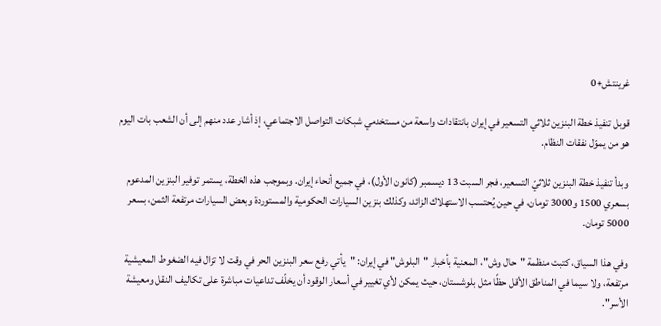غرينتش+0

قوبل تنفيذ خطة البنزين ثلاثي التسعير في إيران بانتقادات واسعة من مستخدمي شبكات التواصل الاجتماعي، إذ أشار عدد منهم إلى أن الشعب بات اليوم هو من يموّل نفقات النظام.

وبدأ تنفيذ خطة البنزين ثلاثيّ التسعير، فجر السبت 13 ديسمبر (كانون الأول)، في جميع أنحاء إيران. وبموجب هذه الخطة، يستمر توفير البنزين المدعوم بسعري 1500 و3000 تومان، في حين يُحتسب الاستهلاك الزائد، وكذلك بنزين السيارات الحكومية والمستوردة وبعض السيارات مرتفعة الثمن، بسعر 5000 تومان.

وفي هذا السياق، كتبت منظمة "حال‌ وش"، المعنية بأخبار "البلوش" في إيران: "يأتي رفع سعر البنزين الحر في وقت لا تزال فيه الضغوط المعيشية مرتفعة، ولا سيما في المناطق الأقل حظًا مثل بلوشستان، حيث يمكن لأي تغيير في أسعار الوقود أن يخلّف تداعيات مباشرة على تكاليف النقل ومعيشة الأسر".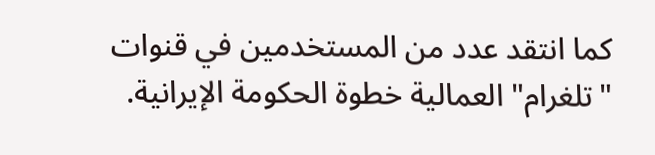كما انتقد عدد من المستخدمين في قنوات "تلغرام" العمالية خطوة الحكومة الإيرانية.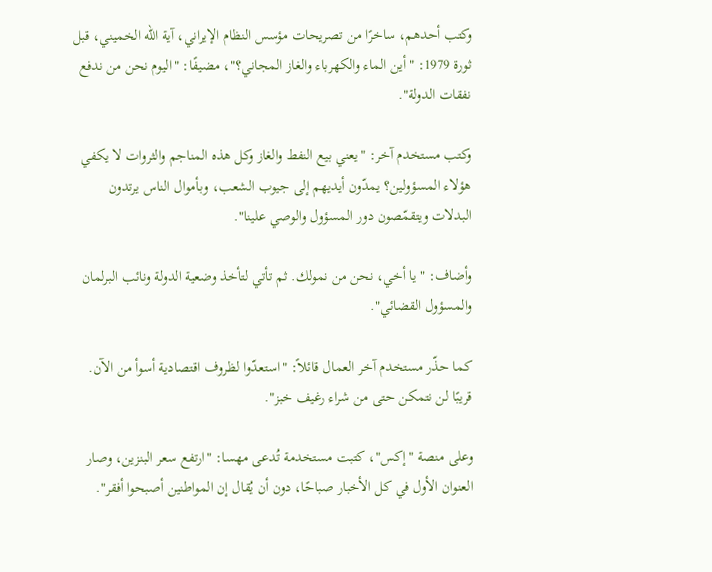وكتب أحدهم، ساخرًا من تصريحات مؤسس النظام الإيراني، آية ‌الله الخميني، قبل ثورة 1979: "أين الماء والكهرباء والغاز المجاني؟"، مضيفًا: "اليوم نحن من ندفع نفقات الدولة".

وكتب مستخدم آخر: "يعني بيع النفط والغاز وكل هذه المناجم والثروات لا يكفي هؤلاء المسؤولين؟ يمدّون أيديهم إلى جيوب الشعب، وبأموال الناس يرتدون البدلات ويتقمّصون دور المسؤول والوصي علينا".

وأضاف: "يا أخي، نحن من نمولك. ثم تأتي لتأخذ وضعية الدولة ونائب البرلمان والمسؤول القضائي".

كما حذّر مستخدم آخر العمال قائلاً: "استعدّوا لظروف اقتصادية أسوأ من الآن. قريبًا لن نتمكن حتى من شراء رغيف خبز".

وعلى منصة "إكس"، كتبت مستخدمة تُدعى مهسا: "ارتفع سعر البنزين، وصار العنوان الأول في كل الأخبار صباحًا، دون أن يُقال إن المواطنين أصبحوا أفقر".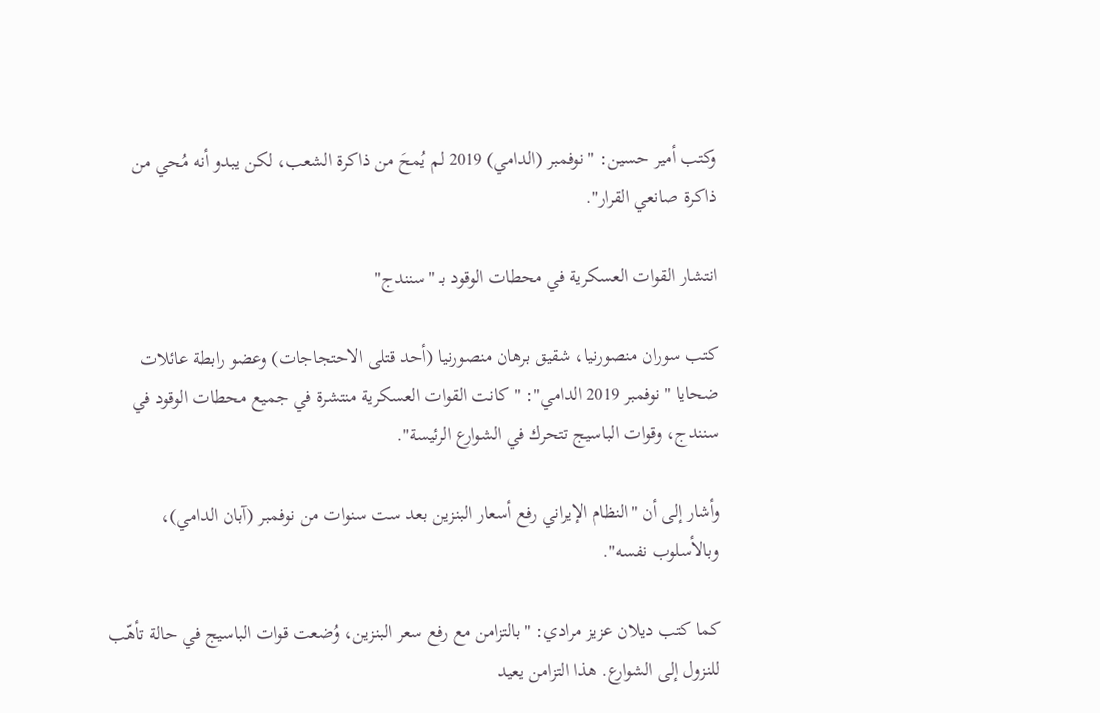وكتب أمير حسين: "نوفمبر (الدامي) 2019 لم يُمحَ من ذاكرة الشعب، لكن يبدو أنه مُحي من ذاكرة صانعي القرار".

انتشار القوات العسكرية في محطات الوقود بـ "سنندج"

كتب سوران منصورنيا، شقيق برهان منصورنيا (أحد قتلى الاحتجاجات) وعضو رابطة عائلات ضحايا "نوفمبر 2019 الدامي": "كانت القوات العسكرية منتشرة في جميع محطات الوقود في سنندج، وقوات الباسيج تتحرك في الشوارع الرئيسة".

وأشار إلى أن "النظام الإيراني رفع أسعار البنزين بعد ست سنوات من نوفمبر (آبان الدامي)، وبالأسلوب نفسه".

كما كتب ديلان عزيز مرادي: "بالتزامن مع رفع سعر البنزين، وُضعت قوات الباسيج في حالة تأهّب للنزول إلى الشوارع. هذا التزامن يعيد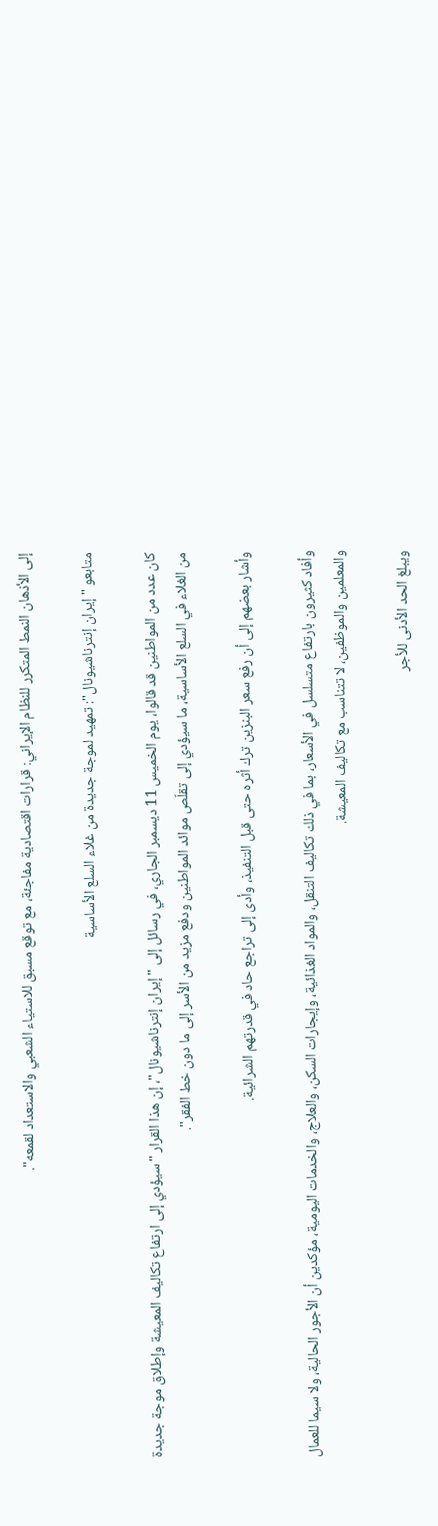إلى الأذهان النمط المتكرر للنظام الإيراني: قرارات اقتصادية مفاجئة، مع توقع مسبق للاستياء الشعبي والاستعداد لقمعه".

متابعو "إيران إنترناشيونال": تمهيد لموجة جديدة من غلاء السلع الأساسية

كان عدد من المواطنين قد قالوا، يوم الخميس 11 ديسمبر الجاري، في رسائل إلى "إيران إنترناشيونال"، إن هذا القرار "سيؤدي إلى ارتفاع تكاليف المعيشة وإطلاق موجة جديدة من الغلاء في السلع الأساسية، ما سيؤدي إلى تقلّص موائد المواطنين ودفع مزيد من الأسر إلى ما دون خط الفقر".

وأشار بعضهم إلى أن رفع سعر البنزين ترك أثره حتى قبل التنفيذ، وأدى إلى تراجع حاد في قدرتهم الشرائية.

وأفاد كثيرون بارتفاع متسلسل في الأسعار، بما في ذلك تكاليف التنقل، والمواد الغذائية، وإيجارات السكن، والعلاج، والخدمات اليومية، مؤكدين أن الأجور الحالية، ولا سيما للعمال والمعلمين والموظفين، لا تتناسب مع تكاليف المعيشة.

ويبلغ الحد الأدنى للأجر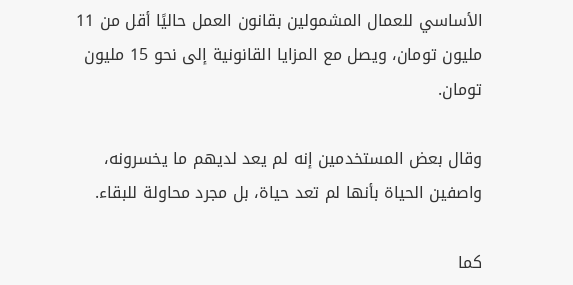الأساسي للعمال المشمولين بقانون العمل حاليًا أقل من 11 مليون تومان، ويصل مع المزايا القانونية إلى نحو 15 مليون تومان.

وقال بعض المستخدمين إنه لم يعد لديهم ما يخسرونه، واصفين الحياة بأنها لم تعد حياة، بل مجرد محاولة للبقاء.

كما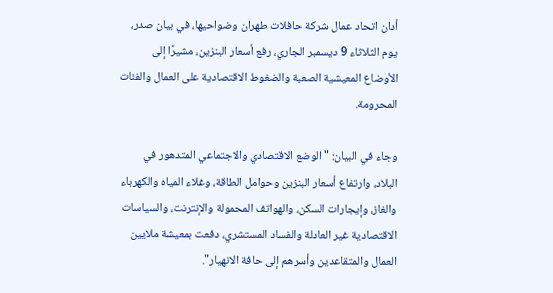أدان اتحاد عمال شركة حافلات طهران وضواحيها، في بيان صدر، يوم الثلاثاء 9 ديسمبر الجاري، رفع أسعار البنزين، مشيرًا إلى الأوضاع المعيشية الصعبة والضغوط الاقتصادية على العمال والفئات المحرومة.

وجاء في البيان: "الوضع الاقتصادي والاجتماعي المتدهور في البلاد، وارتفاع أسعار البنزين وحوامل الطاقة، وغلاء المياه والكهرباء والغاز، وإيجارات السكن، والهواتف المحمولة والإنترنت، والسياسات الاقتصادية غير العادلة والفساد المستشري، دفعت بمعيشة ملايين العمال والمتقاعدين وأسرهم إلى حافة الانهيار".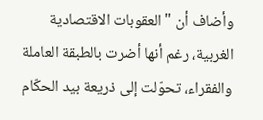وأضاف أن "العقوبات الاقتصادية الغربية، رغم أنها أضرت بالطبقة العاملة والفقراء، تحوّلت إلى ذريعة بيد الحكّام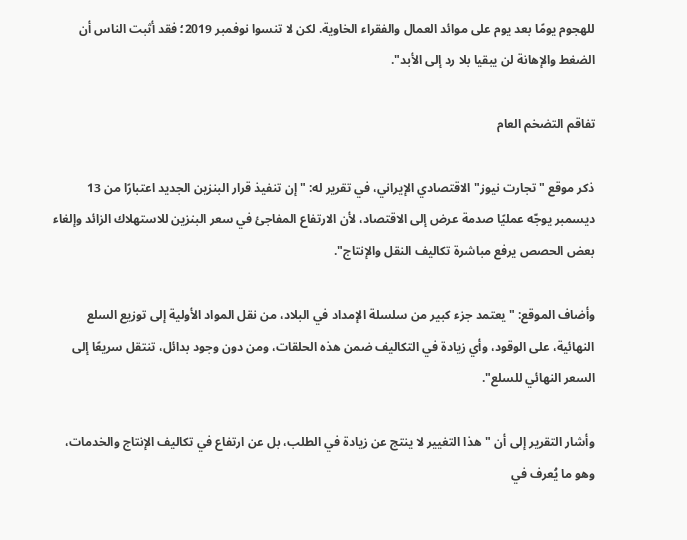للهجوم يومًا بعد يوم على موائد العمال والفقراء الخاوية. لكن لا تنسوا نوفمبر 2019؛ فقد أثبت الناس أن الضغط والإهانة لن يبقيا بلا رد إلى الأبد".

تفاقم التضخم العام

ذكر موقع "تجارت ‌نيوز" الاقتصادي الإيراني، في تقرير له: "إن تنفيذ قرار البنزين الجديد اعتبارًا من 13 ديسمبر يوجّه عمليًا صدمة عرض إلى الاقتصاد، لأن الارتفاع المفاجئ في سعر البنزين للاستهلاك الزائد وإلغاء بعض الحصص يرفع مباشرة تكاليف النقل والإنتاج".

وأضاف الموقع: "يعتمد جزء كبير من سلسلة الإمداد في البلاد، من نقل المواد الأولية إلى توزيع السلع النهائية، على الوقود، وأي زيادة في التكاليف ضمن هذه الحلقات، ومن دون وجود بدائل، تنتقل سريعًا إلى السعر النهائي للسلع".

وأشار التقرير إلى أن "هذا التغيير لا ينتج عن زيادة في الطلب، بل عن ارتفاع في تكاليف الإنتاج والخدمات، وهو ما يُعرف في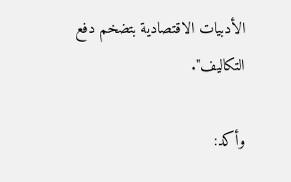الأدبيات الاقتصادية بتضخم دفع التكاليف".

وأكد: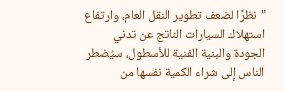"نظرًا لضعف تطوير النقل العام، وارتفاع استهلاك السيارات الناتج عن تدني الجودة والبنية الفنية للأسطول، سيُضطر الناس إلى شراء الكمية نفسها من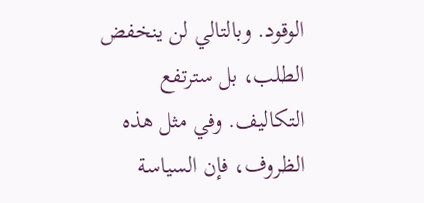الوقود. وبالتالي لن ينخفض الطلب، بل سترتفع التكاليف. وفي مثل هذه الظروف، فإن السياسة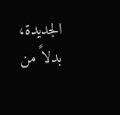الجديدة، بدلاً من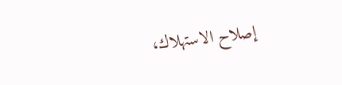إصلاح الاستهلاك،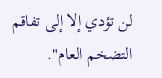لن تؤدي إلا إلى تفاقم التضخم العام".